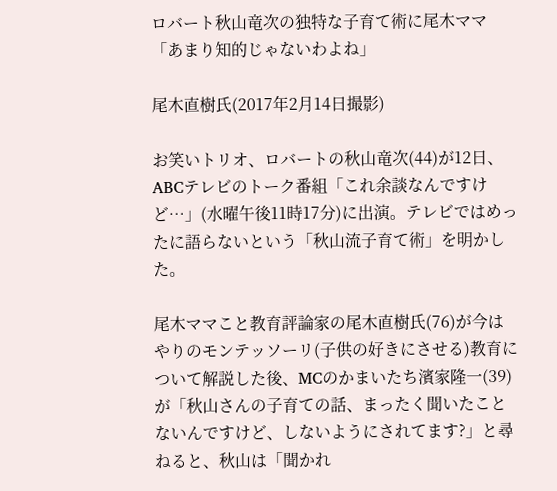ロバート秋山竜次の独特な子育て術に尾木ママ「あまり知的じゃないわよね」

尾木直樹氏(2017年2月14日撮影)

お笑いトリオ、ロバートの秋山竜次(44)が12日、ABCテレビのトーク番組「これ余談なんですけど…」(水曜午後11時17分)に出演。テレビではめったに語らないという「秋山流子育て術」を明かした。

尾木ママこと教育評論家の尾木直樹氏(76)が今はやりのモンテッソーリ(子供の好きにさせる)教育について解説した後、MCのかまいたち濱家隆一(39)が「秋山さんの子育ての話、まったく聞いたことないんですけど、しないようにされてます?」と尋ねると、秋山は「聞かれ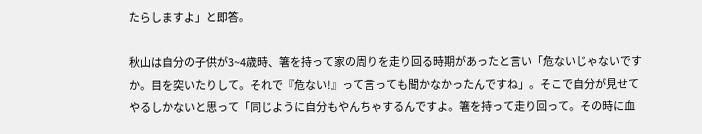たらしますよ」と即答。

秋山は自分の子供が3~4歳時、箸を持って家の周りを走り回る時期があったと言い「危ないじゃないですか。目を突いたりして。それで『危ない!』って言っても聞かなかったんですね」。そこで自分が見せてやるしかないと思って「同じように自分もやんちゃするんですよ。箸を持って走り回って。その時に血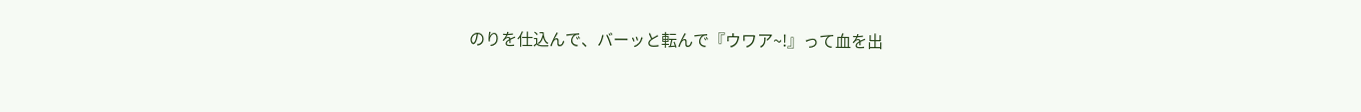のりを仕込んで、バーッと転んで『ウワア~!』って血を出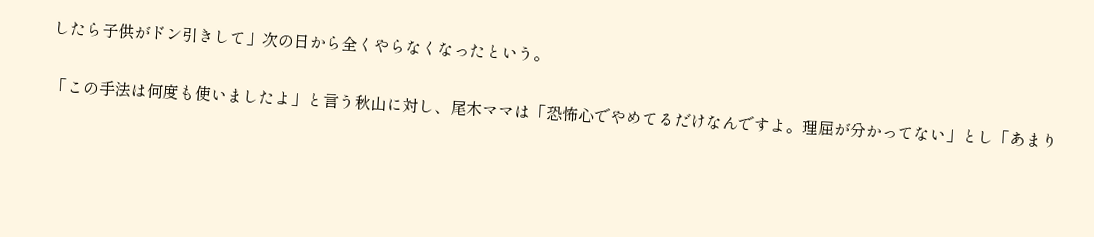したら子供がドン引きして」次の日から全くやらなくなったという。

「この手法は何度も使いましたよ」と言う秋山に対し、尾木ママは「恐怖心でやめてるだけなんですよ。理屈が分かってない」とし「あまり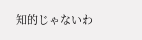知的じゃないわ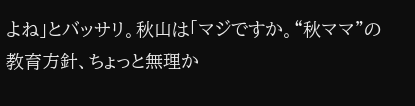よね」とバッサリ。秋山は「マジですか。“秋ママ”の教育方針、ちょっと無理か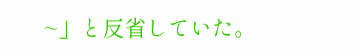~」と反省していた。